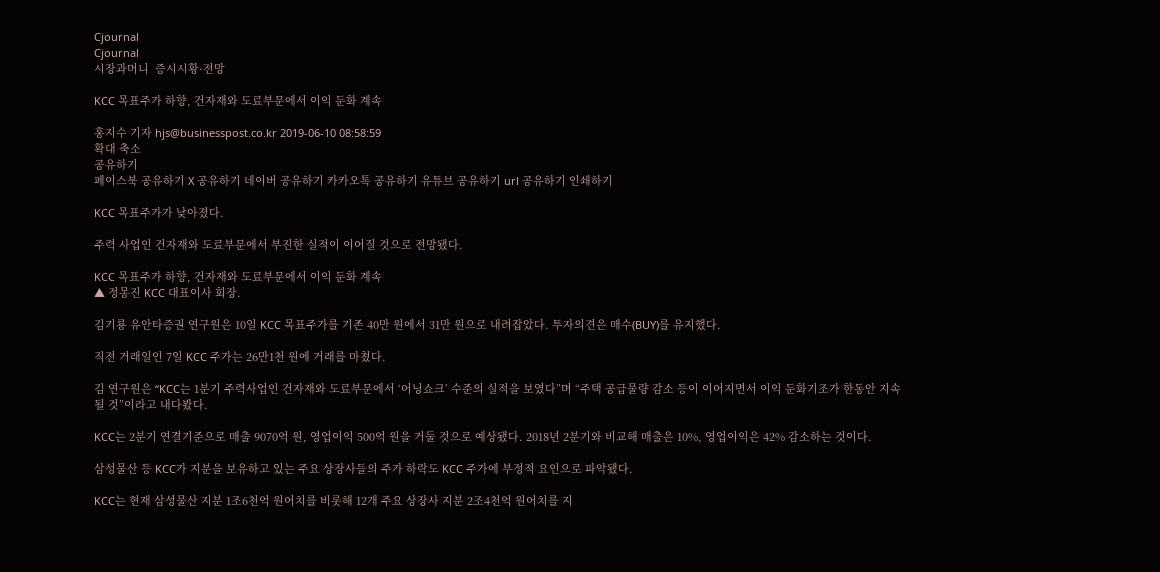Cjournal
Cjournal
시장과머니  증시시황·전망

KCC 목표주가 하향, 건자재와 도료부문에서 이익 둔화 계속

홍지수 기자 hjs@businesspost.co.kr 2019-06-10 08:58:59
확대 축소
공유하기
페이스북 공유하기 X 공유하기 네이버 공유하기 카카오톡 공유하기 유튜브 공유하기 url 공유하기 인쇄하기

KCC 목표주가가 낮아졌다.

주력 사업인 건자재와 도료부문에서 부진한 실적이 이어질 것으로 전망됐다.

KCC 목표주가 하향, 건자재와 도료부문에서 이익 둔화 계속
▲ 정몽진 KCC 대표이사 회장.

김기룡 유안타증권 연구원은 10일 KCC 목표주가를 기존 40만 원에서 31만 원으로 내려잡았다. 투자의견은 매수(BUY)를 유지했다.

직전 거래일인 7일 KCC 주가는 26만1천 원에 거래를 마쳤다.

김 연구원은 “KCC는 1분기 주력사업인 건자재와 도료부문에서 ‘어닝쇼크’ 수준의 실적을 보였다”며 “주택 공급물량 감소 등이 이어지면서 이익 둔화기조가 한동안 지속될 것”이라고 내다봤다.

KCC는 2분기 연결기준으로 매출 9070억 원, 영업이익 500억 원을 거둘 것으로 예상됐다. 2018년 2분기와 비교해 매출은 10%, 영업이익은 42% 감소하는 것이다.

삼성물산 등 KCC가 지분을 보유하고 있는 주요 상장사들의 주가 하락도 KCC 주가에 부정적 요인으로 파악됐다.

KCC는 현재 삼성물산 지분 1조6천억 원어치를 비롯해 12개 주요 상장사 지분 2조4천억 원어치를 지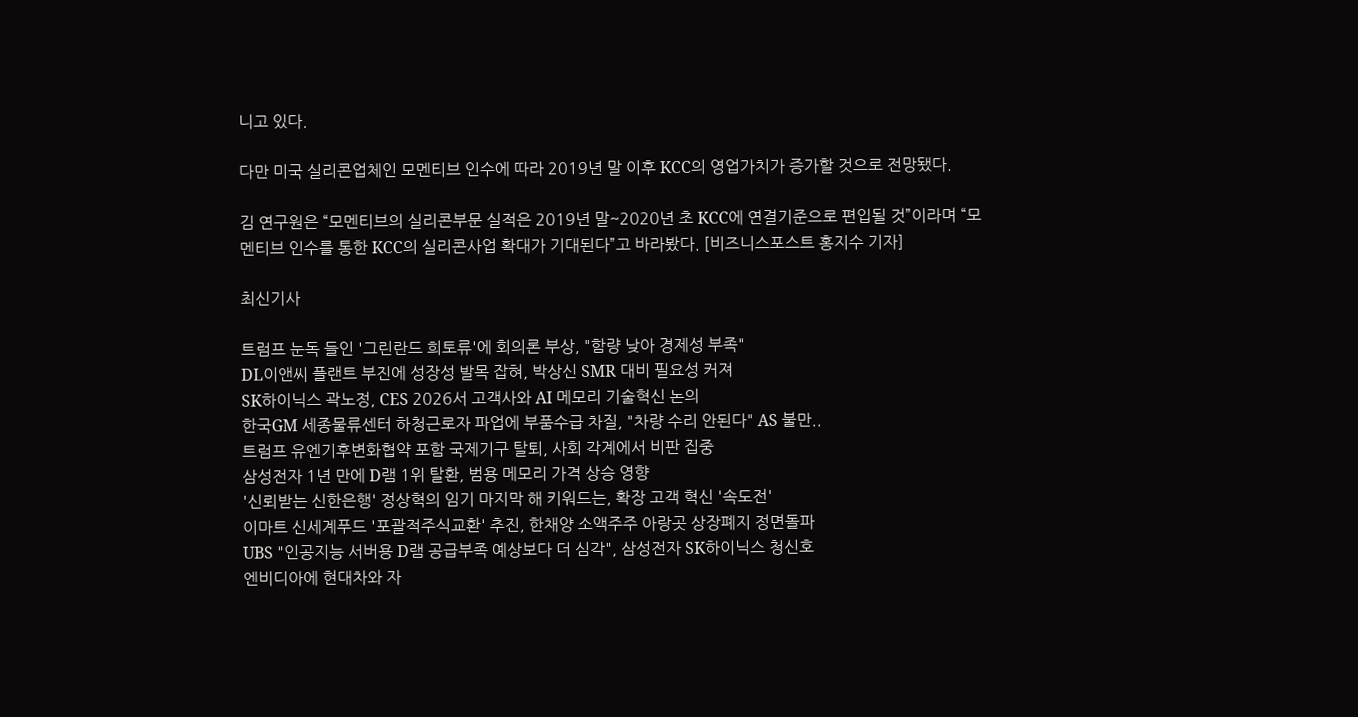니고 있다.

다만 미국 실리콘업체인 모멘티브 인수에 따라 2019년 말 이후 KCC의 영업가치가 증가할 것으로 전망됐다.

김 연구원은 “모멘티브의 실리콘부문 실적은 2019년 말~2020년 초 KCC에 연결기준으로 편입될 것”이라며 “모멘티브 인수를 통한 KCC의 실리콘사업 확대가 기대된다”고 바라봤다. [비즈니스포스트 홍지수 기자]

최신기사

트럼프 눈독 들인 '그린란드 희토류'에 회의론 부상, "함량 낮아 경제성 부족"
DL이앤씨 플랜트 부진에 성장성 발목 잡혀, 박상신 SMR 대비 필요성 커져
SK하이닉스 곽노정, CES 2026서 고객사와 AI 메모리 기술혁신 논의
한국GM 세종물류센터 하청근로자 파업에 부품수급 차질, "차량 수리 안된다" AS 불만..
트럼프 유엔기후변화협약 포함 국제기구 탈퇴, 사회 각계에서 비판 집중
삼성전자 1년 만에 D램 1위 탈환, 범용 메모리 가격 상승 영향
'신뢰받는 신한은행' 정상혁의 임기 마지막 해 키워드는, 확장 고객 혁신 '속도전'
이마트 신세계푸드 '포괄적주식교환' 추진, 한채양 소액주주 아랑곳 상장폐지 정면돌파
UBS "인공지능 서버용 D램 공급부족 예상보다 더 심각", 삼성전자 SK하이닉스 청신호
엔비디아에 현대차와 자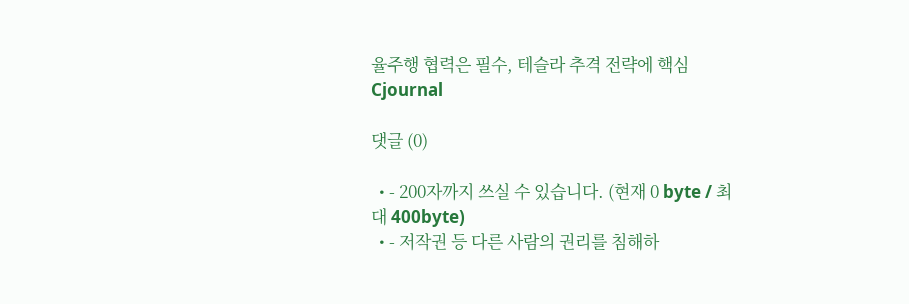율주행 협력은 필수, 테슬라 추격 전략에 핵심
Cjournal

댓글 (0)

  • - 200자까지 쓰실 수 있습니다. (현재 0 byte / 최대 400byte)
  • - 저작권 등 다른 사람의 권리를 침해하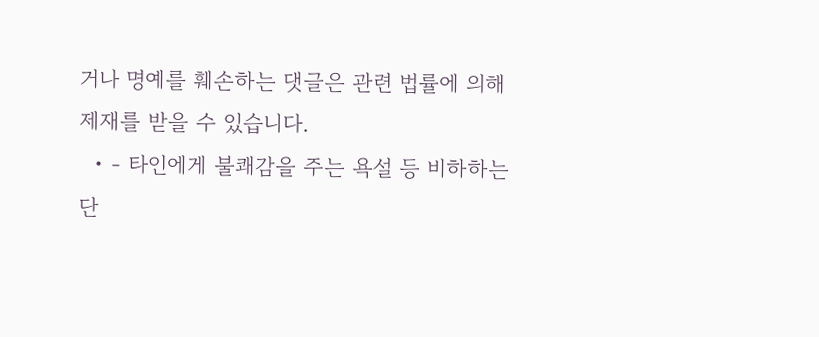거나 명예를 훼손하는 댓글은 관련 법률에 의해 제재를 받을 수 있습니다.
  • - 타인에게 불쾌감을 주는 욕설 등 비하하는 단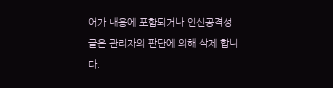어가 내용에 포함되거나 인신공격성 글은 관리자의 판단에 의해 삭제 합니다.